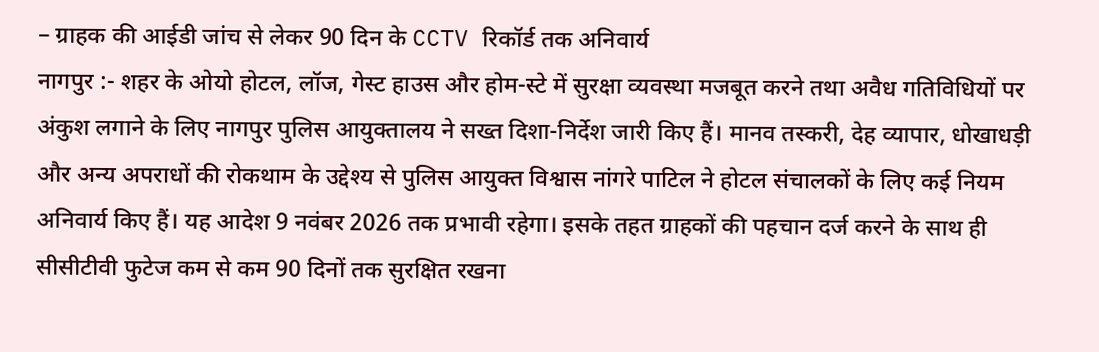– ग्राहक की आईडी जांच से लेकर 90 दिन के CCTV रिकॉर्ड तक अनिवार्य
नागपुर :- शहर के ओयो होटल, लॉज, गेस्ट हाउस और होम-स्टे में सुरक्षा व्यवस्था मजबूत करने तथा अवैध गतिविधियों पर अंकुश लगाने के लिए नागपुर पुलिस आयुक्तालय ने सख्त दिशा-निर्देश जारी किए हैं। मानव तस्करी, देह व्यापार, धोखाधड़ी और अन्य अपराधों की रोकथाम के उद्देश्य से पुलिस आयुक्त विश्वास नांगरे पाटिल ने होटल संचालकों के लिए कई नियम अनिवार्य किए हैं। यह आदेश 9 नवंबर 2026 तक प्रभावी रहेगा। इसके तहत ग्राहकों की पहचान दर्ज करने के साथ ही सीसीटीवी फुटेज कम से कम 90 दिनों तक सुरक्षित रखना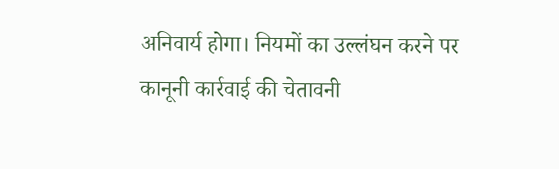अनिवार्य होगा। नियमों का उल्लंघन करने पर कानूनी कार्रवाई की चेतावनी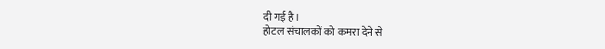दी गई है।
होटल संचालकों को कमरा देने से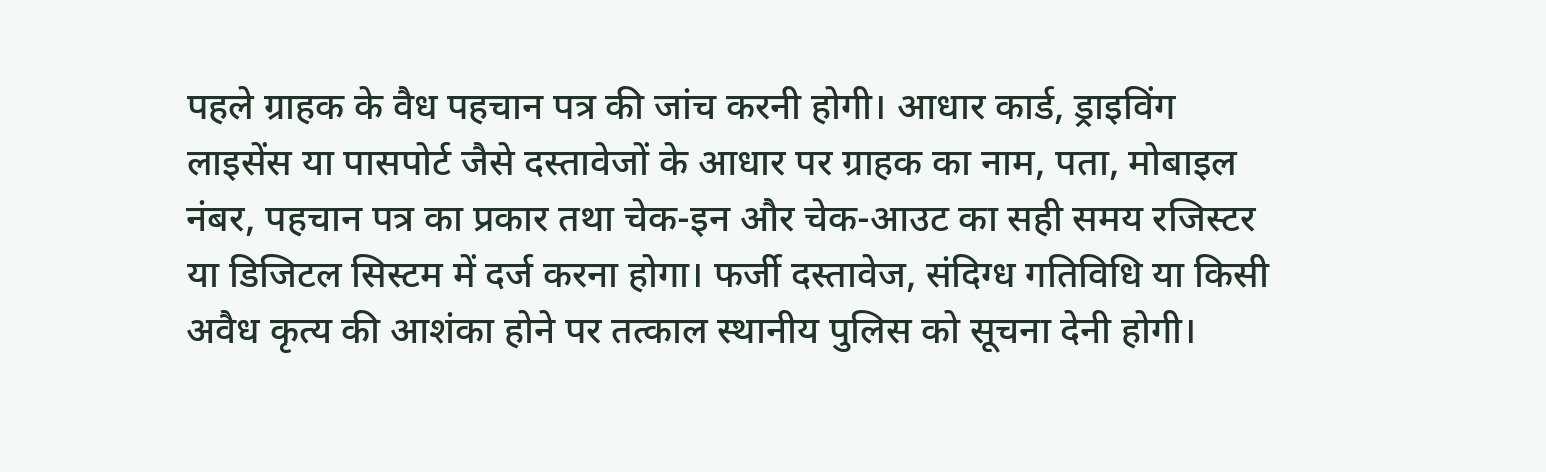पहले ग्राहक के वैध पहचान पत्र की जांच करनी होगी। आधार कार्ड, ड्राइविंग लाइसेंस या पासपोर्ट जैसे दस्तावेजों के आधार पर ग्राहक का नाम, पता, मोबाइल नंबर, पहचान पत्र का प्रकार तथा चेक-इन और चेक-आउट का सही समय रजिस्टर या डिजिटल सिस्टम में दर्ज करना होगा। फर्जी दस्तावेज, संदिग्ध गतिविधि या किसी अवैध कृत्य की आशंका होने पर तत्काल स्थानीय पुलिस को सूचना देनी होगी।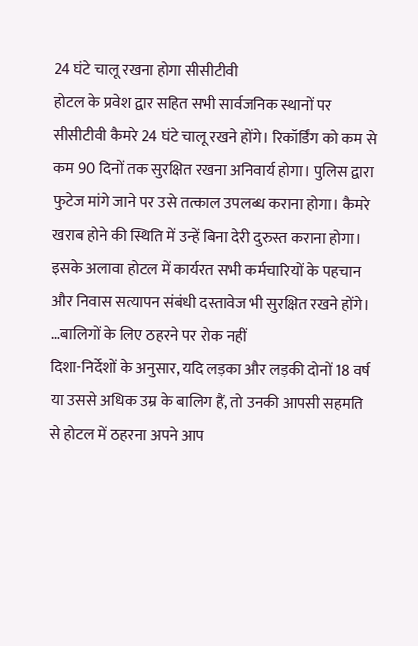24 घंटे चालू रखना होगा सीसीटीवी
होटल के प्रवेश द्वार सहित सभी सार्वजनिक स्थानों पर सीसीटीवी कैमरे 24 घंटे चालू रखने होंगे। रिकॉर्डिंग को कम से कम 90 दिनों तक सुरक्षित रखना अनिवार्य होगा। पुलिस द्वारा फुटेज मांगे जाने पर उसे तत्काल उपलब्ध कराना होगा। कैमरे खराब होने की स्थिति में उन्हें बिना देरी दुरुस्त कराना होगा। इसके अलावा होटल में कार्यरत सभी कर्मचारियों के पहचान और निवास सत्यापन संबंधी दस्तावेज भी सुरक्षित रखने होंगे।
…बालिगों के लिए ठहरने पर रोक नहीं
दिशा-निर्देशों के अनुसार, यदि लड़का और लड़की दोनों 18 वर्ष या उससे अधिक उम्र के बालिग हैं, तो उनकी आपसी सहमति से होटल में ठहरना अपने आप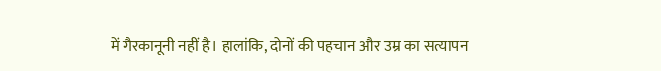में गैरकानूनी नहीं है। हालांकि, दोनों की पहचान और उम्र का सत्यापन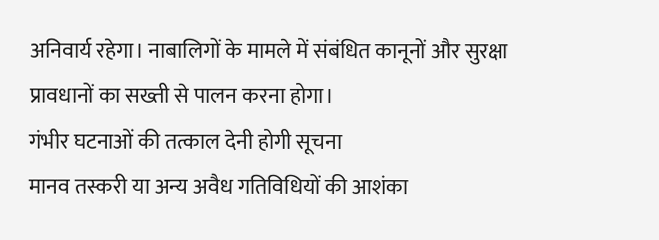अनिवार्य रहेगा। नाबालिगों के मामले में संबंधित कानूनों और सुरक्षा प्रावधानों का सख्ती से पालन करना होगा।
गंभीर घटनाओं की तत्काल देनी होगी सूचना
मानव तस्करी या अन्य अवैध गतिविधियों की आशंका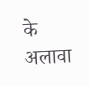के अलावा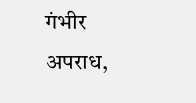गंभीर अपराध,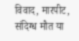विवाद, मारपीट, संदिग्ध मौत या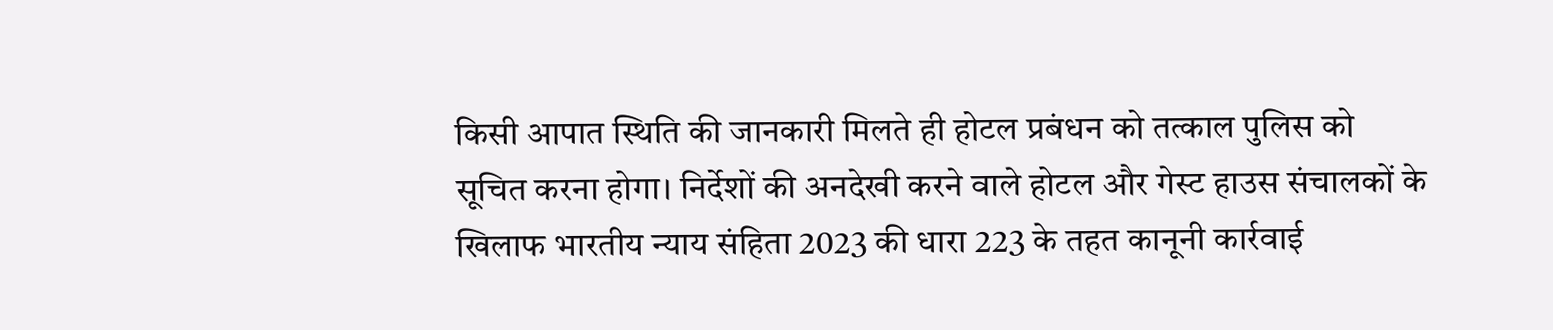किसी आपात स्थिति की जानकारी मिलते ही होटल प्रबंधन को तत्काल पुलिस को सूचित करना होगा। निर्देशों की अनदेखी करने वाले होटल और गेस्ट हाउस संचालकों के खिलाफ भारतीय न्याय संहिता 2023 की धारा 223 के तहत कानूनी कार्रवाई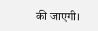की जाएगी।